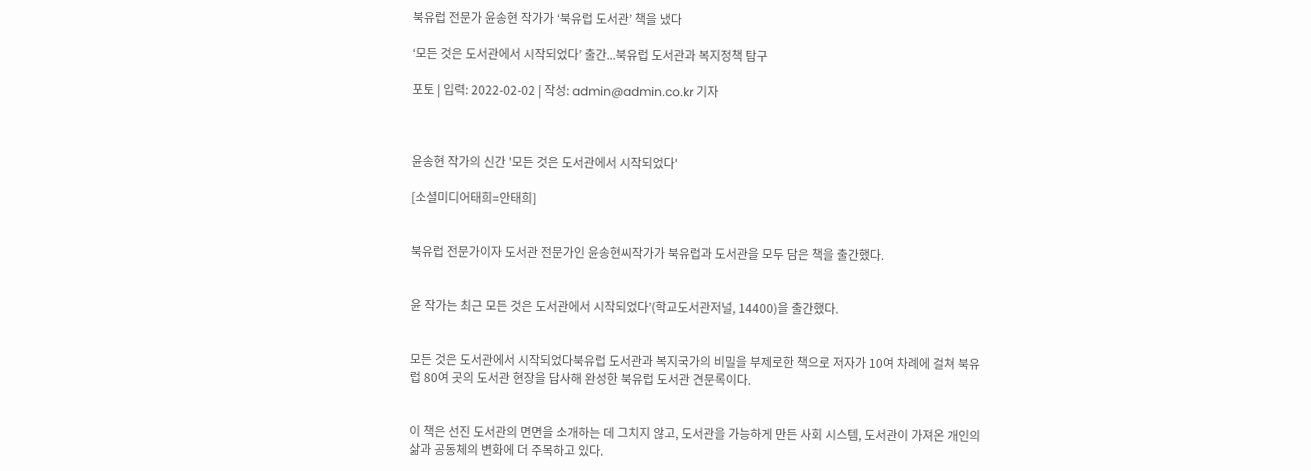북유럽 전문가 윤송현 작가가 ‘북유럽 도서관’ 책을 냈다

‘모든 것은 도서관에서 시작되었다’ 출간...북유럽 도서관과 복지정책 탐구

포토 | 입력: 2022-02-02 | 작성: admin@admin.co.kr 기자



윤송현 작가의 신간 '모든 것은 도서관에서 시작되었다'

[소셜미디어태희=안태희]


북유럽 전문가이자 도서관 전문가인 윤송현씨작가가 북유럽과 도서관을 모두 담은 책을 출간했다.


윤 작가는 최근 모든 것은 도서관에서 시작되었다’(학교도서관저널, 14400)을 출간했다.


모든 것은 도서관에서 시작되었다북유럽 도서관과 복지국가의 비밀을 부제로한 책으로 저자가 10여 차례에 걸쳐 북유럽 80여 곳의 도서관 현장을 답사해 완성한 북유럽 도서관 견문록이다.


이 책은 선진 도서관의 면면을 소개하는 데 그치지 않고, 도서관을 가능하게 만든 사회 시스템, 도서관이 가져온 개인의 삶과 공동체의 변화에 더 주목하고 있다.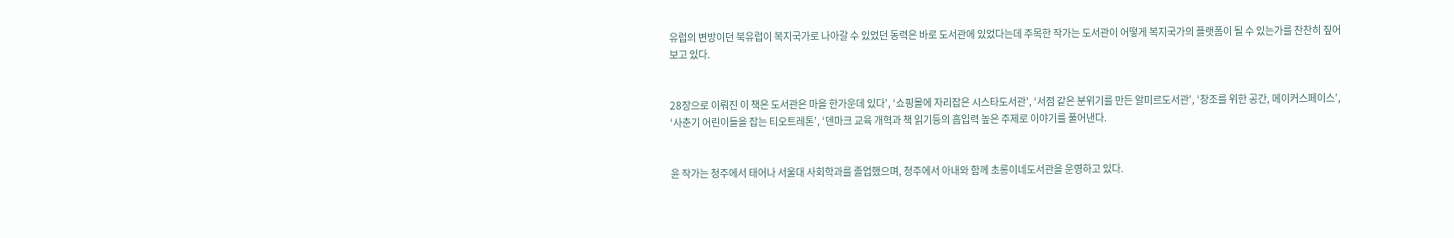유럽의 변방이던 북유럽이 복지국가로 나아갈 수 있었던 동력은 바로 도서관에 있었다는데 주목한 작가는 도서관이 어떻게 복지국가의 플랫폼이 될 수 있는가를 찬찬히 짚어보고 있다.


28장으로 이뤄진 이 책은 도서관은 마을 한가운데 있다’, ‘쇼핑몰에 자리잡은 시스타도서관’, ‘서점 같은 분위기를 만든 알미르도서관’, ‘창조를 위한 공간, 메이커스페이스’, ‘사춘기 어린이들을 잡는 티오트레톤’, ‘덴마크 교육 개혁과 책 읽기등의 흡입력 높은 주제로 이야기를 풀어낸다.


윤 작가는 청주에서 태어나 서울대 사회학과를 졸업했으며, 청주에서 아내와 함께 초롱이네도서관을 운영하고 있다.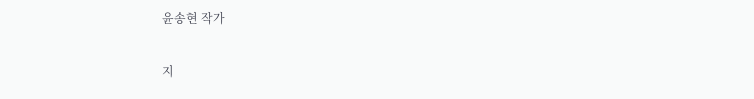윤송현 작가

지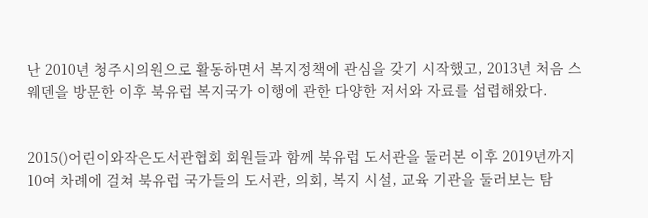난 2010년 청주시의원으로 활동하면서 복지정책에 관심을 갖기 시작했고, 2013년 처음 스웨덴을 방문한 이후 북유럽 복지국가 이행에 관한 다양한 저서와 자료를 섭렵해왔다.


2015()어린이와작은도서관협회 회원들과 함께 북유럽 도서관을 둘러본 이후 2019년까지 10여 차례에 걸쳐 북유럽 국가들의 도서관, 의회, 복지 시설, 교육 기관을 둘러보는 탐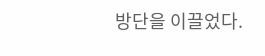방단을 이끌었다.